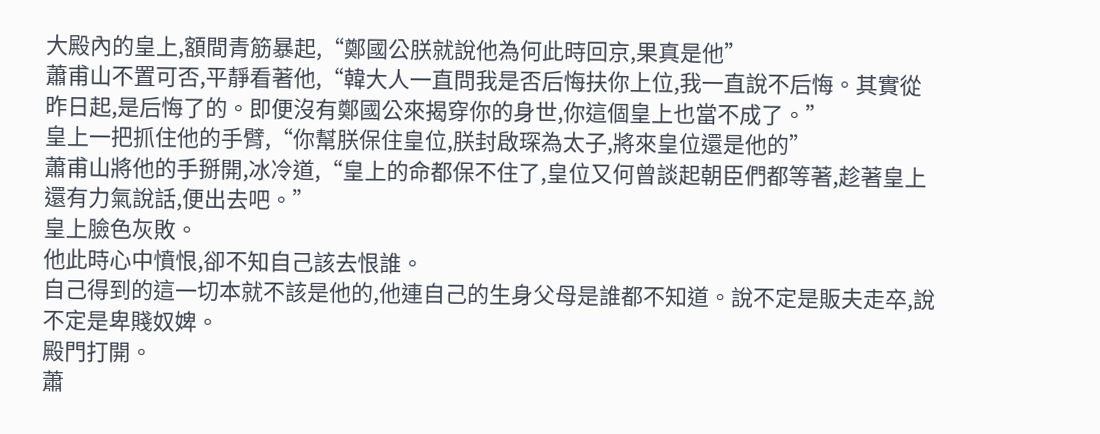大殿內的皇上,額間青筋暴起,“鄭國公朕就說他為何此時回京,果真是他”
蕭甫山不置可否,平靜看著他,“韓大人一直問我是否后悔扶你上位,我一直說不后悔。其實從昨日起,是后悔了的。即便沒有鄭國公來揭穿你的身世,你這個皇上也當不成了。”
皇上一把抓住他的手臂,“你幫朕保住皇位,朕封啟琛為太子,將來皇位還是他的”
蕭甫山將他的手掰開,冰冷道,“皇上的命都保不住了,皇位又何曾談起朝臣們都等著,趁著皇上還有力氣說話,便出去吧。”
皇上臉色灰敗。
他此時心中憤恨,卻不知自己該去恨誰。
自己得到的這一切本就不該是他的,他連自己的生身父母是誰都不知道。說不定是販夫走卒,說不定是卑賤奴婢。
殿門打開。
蕭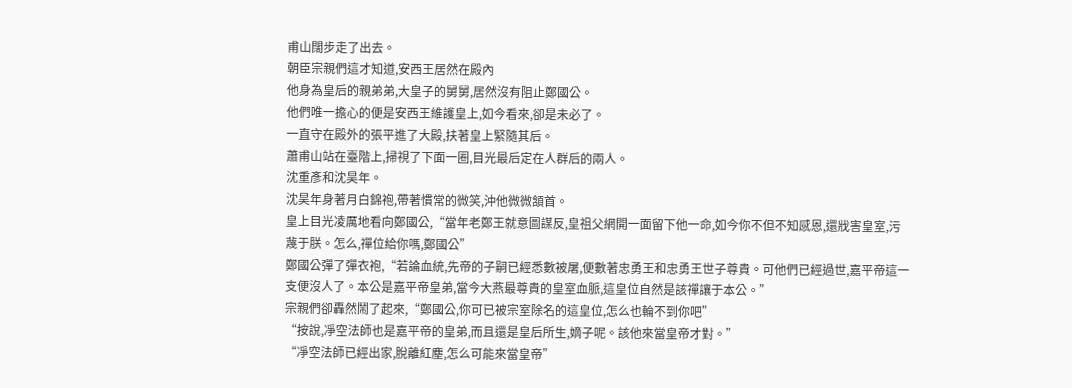甫山闊步走了出去。
朝臣宗親們這才知道,安西王居然在殿內
他身為皇后的親弟弟,大皇子的舅舅,居然沒有阻止鄭國公。
他們唯一擔心的便是安西王維護皇上,如今看來,卻是未必了。
一直守在殿外的張平進了大殿,扶著皇上緊隨其后。
蕭甫山站在臺階上,掃視了下面一圈,目光最后定在人群后的兩人。
沈重彥和沈昊年。
沈昊年身著月白錦袍,帶著慣常的微笑,沖他微微頷首。
皇上目光凌厲地看向鄭國公,“當年老鄭王就意圖謀反,皇祖父網開一面留下他一命,如今你不但不知感恩,還戕害皇室,污蔑于朕。怎么,禪位給你嗎,鄭國公”
鄭國公彈了彈衣袍,“若論血統,先帝的子嗣已經悉數被屠,便數著忠勇王和忠勇王世子尊貴。可他們已經過世,嘉平帝這一支便沒人了。本公是嘉平帝皇弟,當今大燕最尊貴的皇室血脈,這皇位自然是該禪讓于本公。”
宗親們卻轟然鬧了起來,“鄭國公,你可已被宗室除名的這皇位,怎么也輪不到你吧”
“按說,凈空法師也是嘉平帝的皇弟,而且還是皇后所生,嫡子呢。該他來當皇帝才對。”
“凈空法師已經出家,脫離紅塵,怎么可能來當皇帝”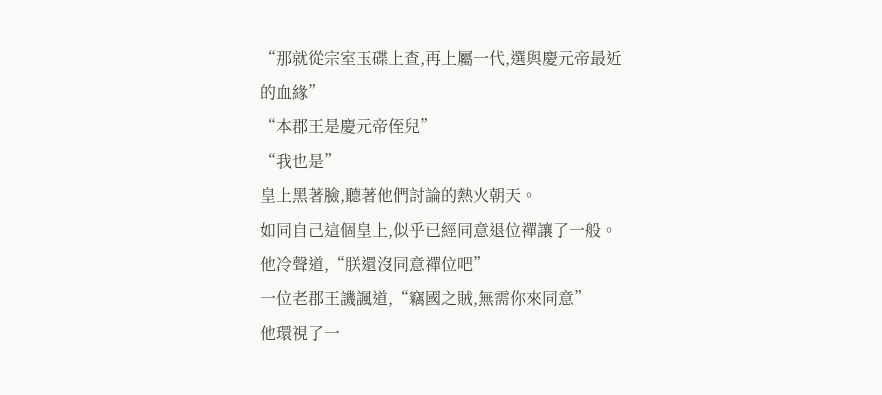“那就從宗室玉碟上查,再上屬一代,選與慶元帝最近的血緣”
“本郡王是慶元帝侄兒”
“我也是”
皇上黑著臉,聽著他們討論的熱火朝天。
如同自己這個皇上,似乎已經同意退位禪讓了一般。
他冷聲道,“朕還沒同意禪位吧”
一位老郡王譏諷道,“竊國之賊,無需你來同意”
他環視了一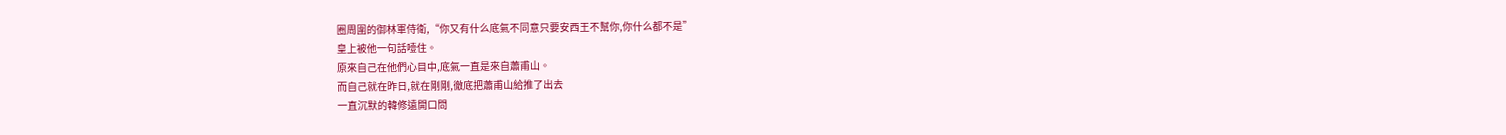圈周圍的御林軍侍衛,“你又有什么底氣不同意只要安西王不幫你,你什么都不是”
皇上被他一句話噎住。
原來自己在他們心目中,底氣一直是來自蕭甫山。
而自己就在昨日,就在剛剛,徹底把蕭甫山給推了出去
一直沉默的韓修遠開口問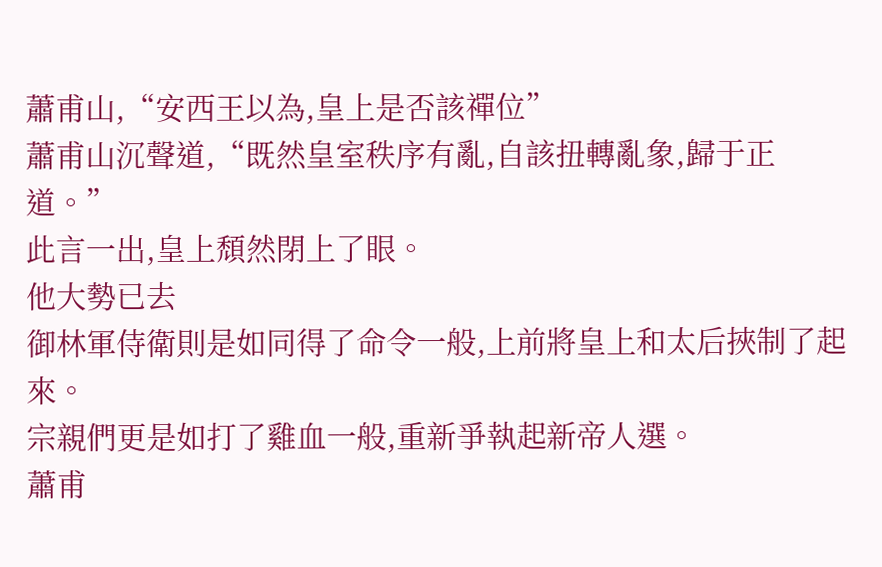蕭甫山,“安西王以為,皇上是否該禪位”
蕭甫山沉聲道,“既然皇室秩序有亂,自該扭轉亂象,歸于正道。”
此言一出,皇上頹然閉上了眼。
他大勢已去
御林軍侍衛則是如同得了命令一般,上前將皇上和太后挾制了起來。
宗親們更是如打了雞血一般,重新爭執起新帝人選。
蕭甫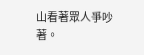山看著眾人爭吵著。